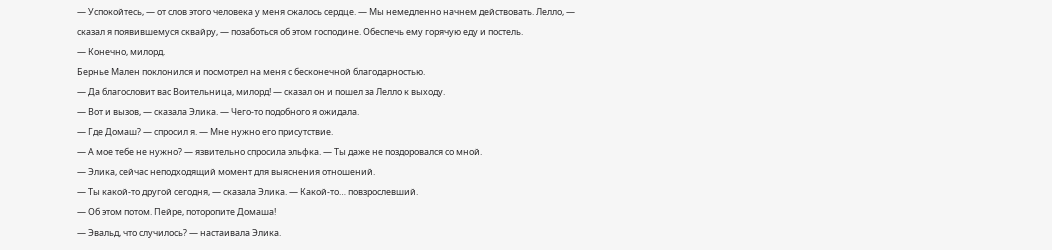— Успокойтесь, — от слов этого человека у меня сжалось сердце. — Мы немедленно начнем действовать. Лелло, — сказал я появившемуся сквайру, — позаботься об этом господине. Обеспечь ему горячую еду и постель.
— Конечно, милорд.
Бернье Мален поклонился и посмотрел на меня с бесконечной благодарностью.
— Да благословит вас Воительница, милорд! — сказал он и пошел за Лелло к выходу.
— Вот и вызов, — сказала Элика. — Чего-то подобного я ожидала.
— Где Домаш? — спросил я. — Мне нужно его присутствие.
— А мое тебе не нужно? — язвительно спросила эльфка. — Ты даже не поздоровался со мной.
— Элика, сейчас неподходящий момент для выяснения отношений.
— Ты какой-то другой сегодня, — сказала Элика. — Какой-то… повзрослевший.
— Об этом потом. Пейре, поторопите Домаша!
— Эвальд, что случилось? — настаивала Элика.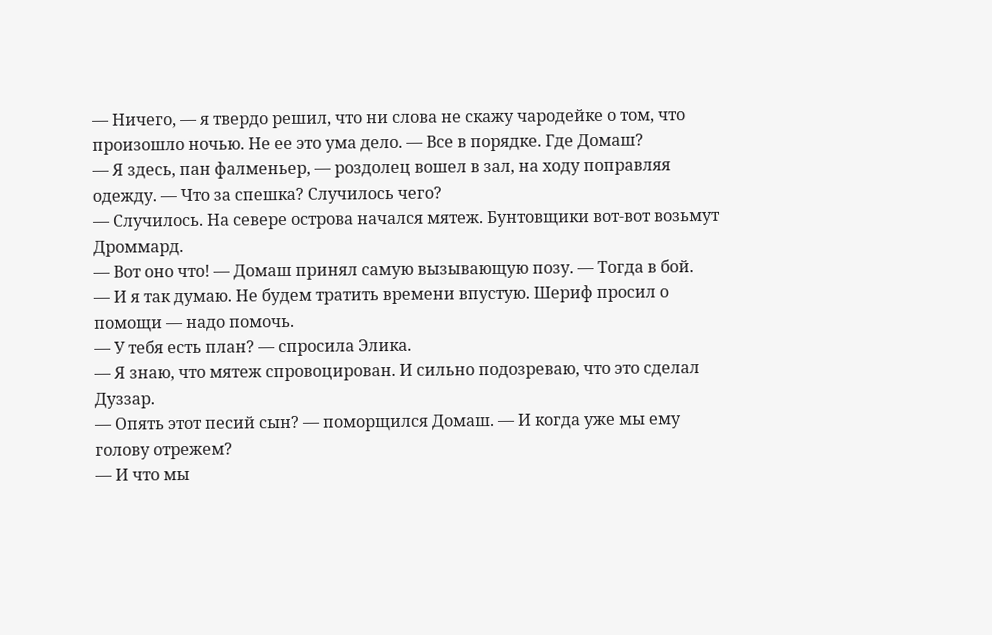— Ничего, — я твердо решил, что ни слова не скажу чародейке о том, что произошло ночью. Не ее это ума дело. — Все в порядке. Где Домаш?
— Я здесь, пан фалменьер, — роздолец вошел в зал, на ходу поправляя одежду. — Что за спешка? Случилось чего?
— Случилось. На севере острова начался мятеж. Бунтовщики вот-вот возьмут Дроммард.
— Вот оно что! — Домаш принял самую вызывающую позу. — Тогда в бой.
— И я так думаю. Не будем тратить времени впустую. Шериф просил о помощи — надо помочь.
— У тебя есть план? — спросила Элика.
— Я знаю, что мятеж спровоцирован. И сильно подозреваю, что это сделал Дуззар.
— Опять этот песий сын? — поморщился Домаш. — И когда уже мы ему голову отрежем?
— И что мы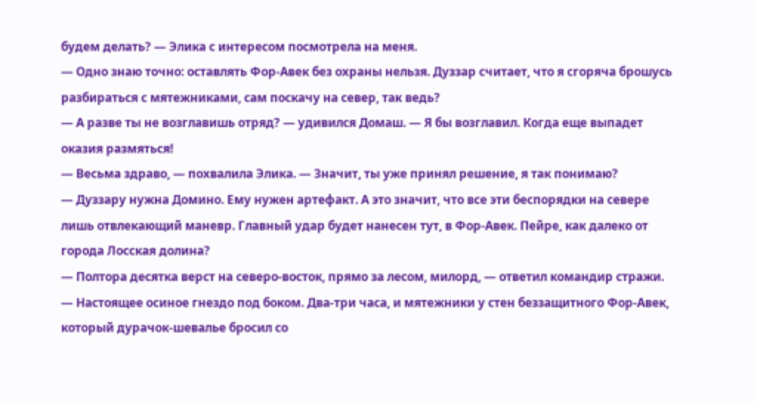будем делать? — Элика с интересом посмотрела на меня.
— Одно знаю точно: оставлять Фор-Авек без охраны нельзя. Дуззар считает, что я сгоряча брошусь разбираться с мятежниками, сам поскачу на север, так ведь?
— А разве ты не возглавишь отряд? — удивился Домаш. — Я бы возглавил. Когда еще выпадет оказия размяться!
— Весьма здраво, — похвалила Элика. — Значит, ты уже принял решение, я так понимаю?
— Дуззару нужна Домино. Ему нужен артефакт. А это значит, что все эти беспорядки на севере лишь отвлекающий маневр. Главный удар будет нанесен тут, в Фор-Авек. Пейре, как далеко от города Лосская долина?
— Полтора десятка верст на северо-восток, прямо за лесом, милорд, — ответил командир стражи.
— Настоящее осиное гнездо под боком. Два-три часа, и мятежники у стен беззащитного Фор-Авек, который дурачок-шевалье бросил со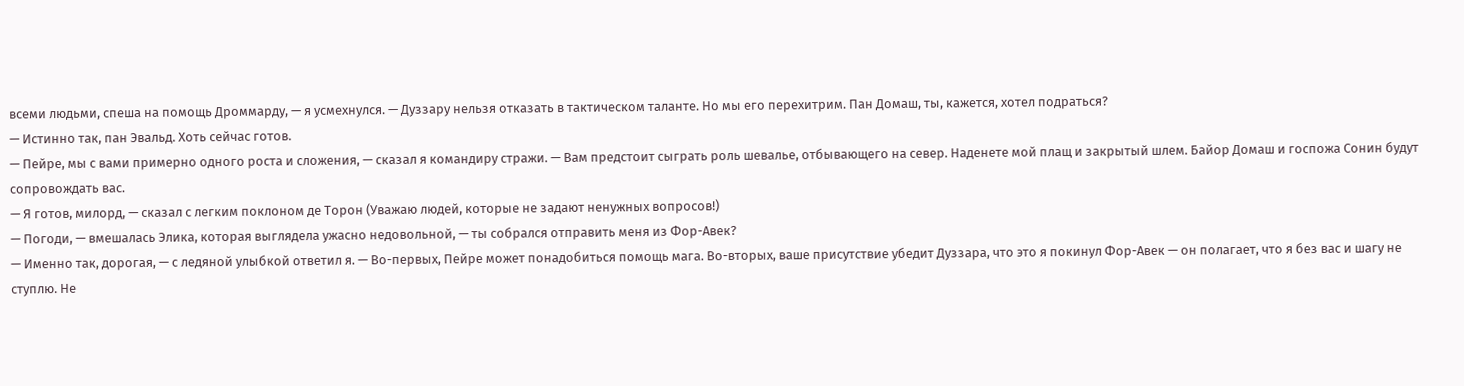всеми людьми, спеша на помощь Дроммарду, — я усмехнулся. — Дуззару нельзя отказать в тактическом таланте. Но мы его перехитрим. Пан Домаш, ты, кажется, хотел подраться?
— Истинно так, пан Эвальд. Хоть сейчас готов.
— Пейре, мы с вами примерно одного роста и сложения, — сказал я командиру стражи. — Вам предстоит сыграть роль шевалье, отбывающего на север. Наденете мой плащ и закрытый шлем. Байор Домаш и госпожа Сонин будут сопровождать вас.
— Я готов, милорд, — сказал с легким поклоном де Торон (Уважаю людей, которые не задают ненужных вопросов!)
— Погоди, — вмешалась Элика, которая выглядела ужасно недовольной, — ты собрался отправить меня из Фор-Авек?
— Именно так, дорогая, — с ледяной улыбкой ответил я. — Во-первых, Пейре может понадобиться помощь мага. Во-вторых, ваше присутствие убедит Дуззара, что это я покинул Фор-Авек — он полагает, что я без вас и шагу не ступлю. Не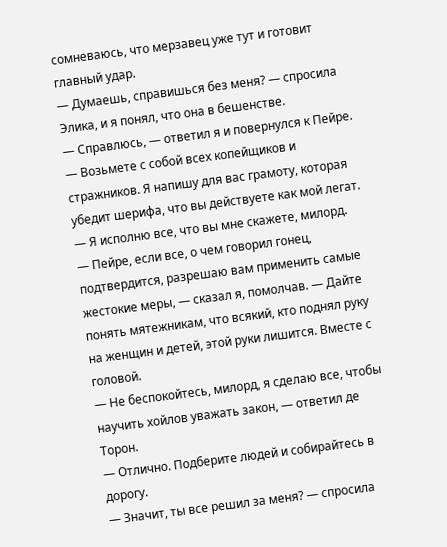сомневаюсь, что мерзавец уже тут и готовит главный удар.
— Думаешь, справишься без меня? — спросила Элика, и я понял, что она в бешенстве.
— Справлюсь, — ответил я и повернулся к Пейре. — Возьмете с собой всех копейщиков и стражников. Я напишу для вас грамоту, которая убедит шерифа, что вы действуете как мой легат.
— Я исполню все, что вы мне скажете, милорд.
— Пейре, если все, о чем говорил гонец, подтвердится, разрешаю вам применить самые жестокие меры, — сказал я, помолчав. — Дайте понять мятежникам, что всякий, кто поднял руку на женщин и детей, этой руки лишится. Вместе с головой.
— Не беспокойтесь, милорд, я сделаю все, чтобы научить хойлов уважать закон, — ответил де Торон.
— Отлично. Подберите людей и собирайтесь в дорогу.
— Значит, ты все решил за меня? — спросила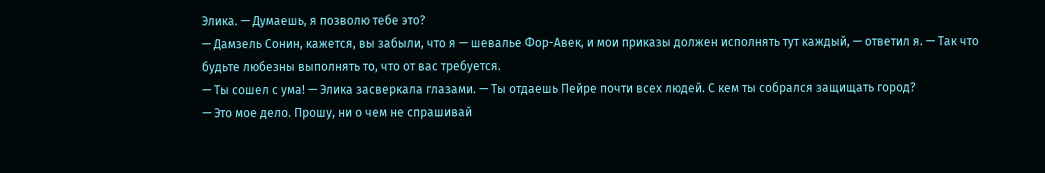Элика. — Думаешь, я позволю тебе это?
— Дамзель Сонин, кажется, вы забыли, что я — шевалье Фор-Авек, и мои приказы должен исполнять тут каждый, — ответил я. — Так что будьте любезны выполнять то, что от вас требуется.
— Ты сошел с ума! — Элика засверкала глазами. — Ты отдаешь Пейре почти всех людей. С кем ты собрался защищать город?
— Это мое дело. Прошу, ни о чем не спрашивай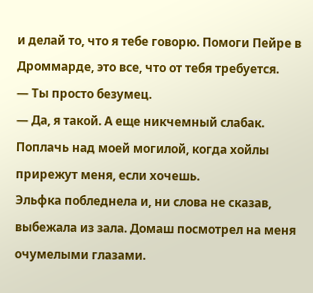и делай то, что я тебе говорю. Помоги Пейре в Дроммарде, это все, что от тебя требуется.
— Ты просто безумец.
— Да, я такой. А еще никчемный слабак. Поплачь над моей могилой, когда хойлы прирежут меня, если хочешь.
Эльфка побледнела и, ни слова не сказав, выбежала из зала. Домаш посмотрел на меня очумелыми глазами.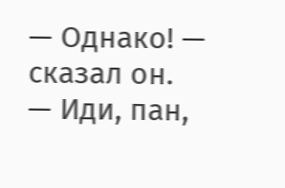— Однако! — сказал он.
— Иди, пан,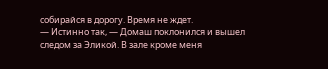собирайся в дорогу. Время не ждет.
— Истинно так, — Домаш поклонился и вышел следом за Эликой. В зале кроме меня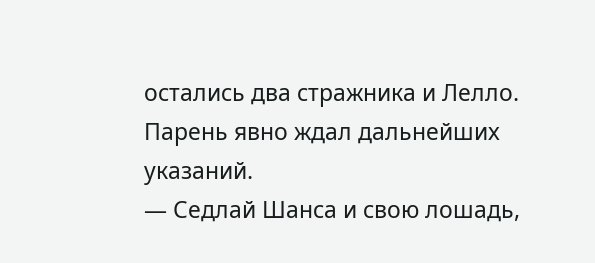остались два стражника и Лелло. Парень явно ждал дальнейших указаний.
— Седлай Шанса и свою лошадь,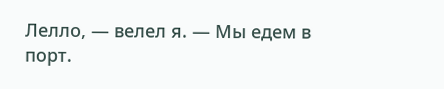Лелло, — велел я. — Мы едем в порт.